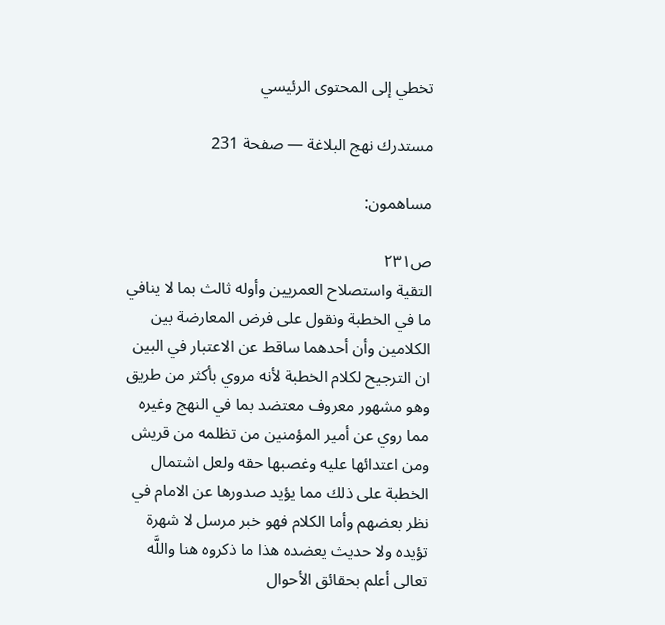تخطي إلى المحتوى الرئيسي

مستدرك نهج البلاغة — صفحة 231

مساهمون:

ص٢٣١
التقية واستصلاح العمريين وأوله ثالث بما لا ينافي ما في الخطبة ونقول على فرض المعارضة بين الكلامين وأن أحدهما ساقط عن الاعتبار في البين ان الترجيح لكلام الخطبة لأنه مروي بأكثر من طريق وهو مشهور معروف معتضد بما في النهج وغيره مما روي عن أمير المؤمنين من تظلمه من قريش ومن اعتدائها عليه وغصبها حقه ولعل اشتمال الخطبة على ذلك مما يؤيد صدورها عن الامام في نظر بعضهم وأما الكلام فهو خبر مرسل لا شهرة تؤيده ولا حديث يعضده هذا ما ذكروه هنا واللَّه تعالى أعلم بحقائق الأحوال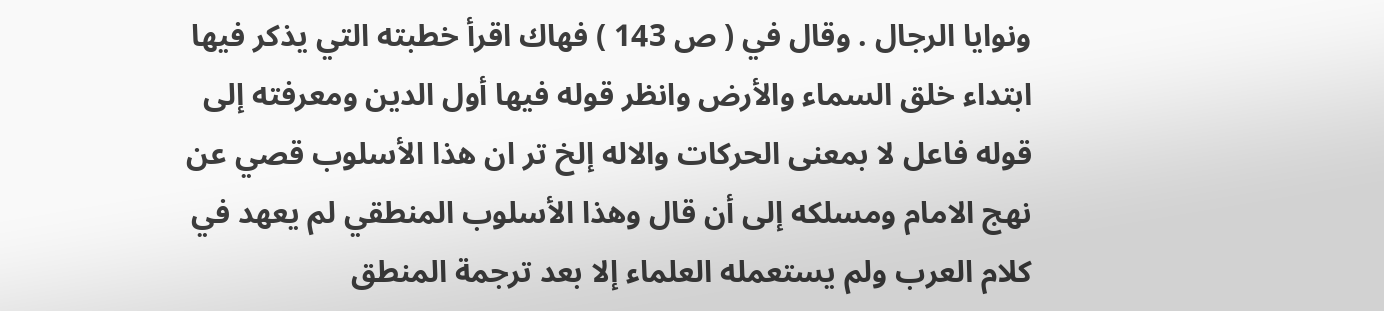ونوايا الرجال . وقال في ( ص 143 ) فهاك اقرأ خطبته التي يذكر فيها ابتداء خلق السماء والأرض وانظر قوله فيها أول الدين ومعرفته إلى قوله فاعل لا بمعنى الحركات والاله إلخ تر ان هذا الأسلوب قصي عن نهج الامام ومسلكه إلى أن قال وهذا الأسلوب المنطقي لم يعهد في كلام العرب ولم يستعمله العلماء إلا بعد ترجمة المنطق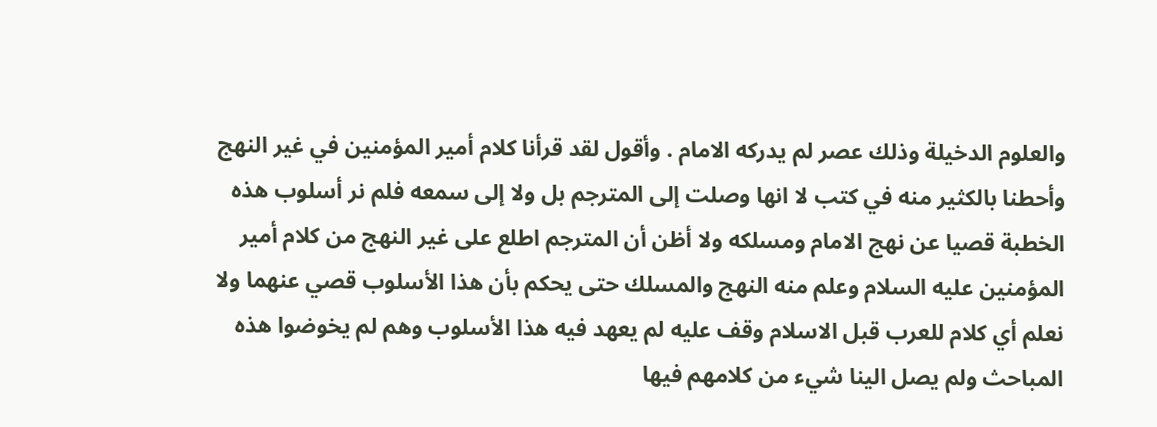والعلوم الدخيلة وذلك عصر لم يدركه الامام . وأقول لقد قرأنا كلام أمير المؤمنين في غير النهج وأحطنا بالكثير منه في كتب لا انها وصلت إلى المترجم بل ولا إلى سمعه فلم نر أسلوب هذه الخطبة قصيا عن نهج الامام ومسلكه ولا أظن أن المترجم اطلع على غير النهج من كلام أمير المؤمنين عليه السلام وعلم منه النهج والمسلك حتى يحكم بأن هذا الأسلوب قصي عنهما ولا نعلم أي كلام للعرب قبل الاسلام وقف عليه لم يعهد فيه هذا الأسلوب وهم لم يخوضوا هذه المباحث ولم يصل الينا شيء من كلامهم فيها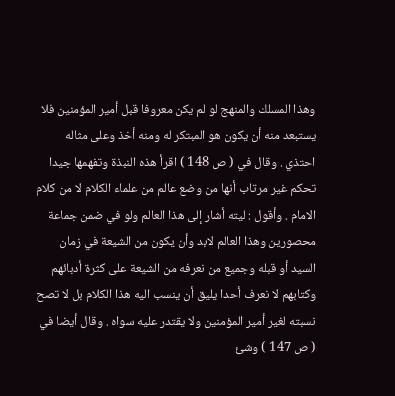وهذا المسلك والمنهج لو لم يكن معروفا قبل أمير المؤمنين فلا يستبعد منه أن يكون هو المبتكر له ومنه أخذ وعلى مثاله احتذي . وقال في ( ص 148 ) اقرأ هذه النبذة وتفهمها جيدا تحكم غير مرتاب أنها من وضع عالم من علماء الكلام لا من كلام الامام . وأقول : ليته أشار إلى هذا العالم ولو في ضمن جماعة محصورين وهذا العالم لابد وأن يكون من الشيعة في زمان السيد أو قبله وجميع من نعرفه من الشيعة على كثرة أدبائهم وكتابهم لا نعرف أحدا يليق أن ينسب اليه هذا الكلام بل لا تصح نسبته لغير أمير المؤمنين ولا يقتدر عليه سواه . وقال أيضا في ( ص 147 ) وشئ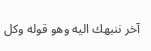آخر ننبهك اليه وهو قوله وكل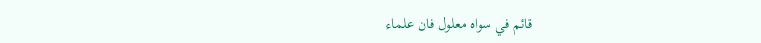قائم في سواه معلول فان علماء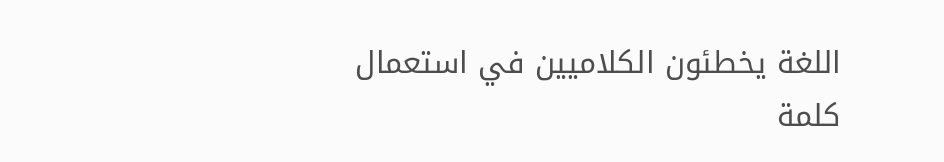اللغة يخطئون الكلاميين في استعمال كلمة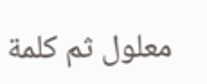معلول ثم كلمة